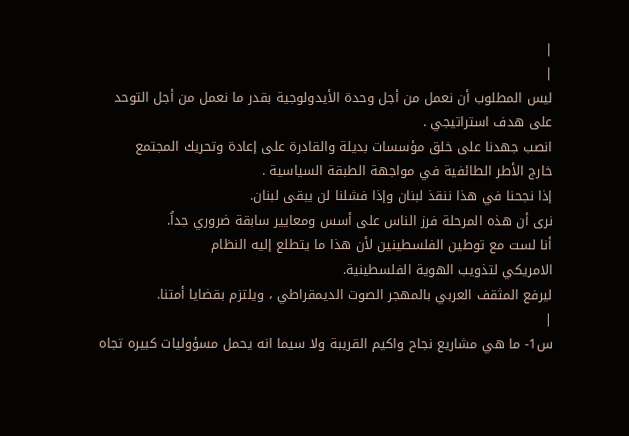|
|
ليس المطلوب أن نعمل من أجل وحدة الأيدولوجية بقدر ما نعمل من أجل التوحد
على هدف استراتيجي .
انصب جهدنا على خلق مؤسسات بديلة والقادرة على إعادة وتحريك المجتمع
خارج الأطر الطائفية في مواجهة الطبقة السياسية .
إذا نجحنا في هذا ننقذ لبنان وإذا فشلنا لن يبقى لبنان.
نرى أن هذه المرحلة فرز الناس على أسس ومعايير سابقة ضروري جداُ.
أنا لست مع توطين الفلسطينين لأن هذا ما يتطلع إليه النظام
الامريكي لتذويب الهوية الفلسطينية.
ليرفع المثقف العربي بالمهجر الصوت الديمقراطي ، ويلتزم بقضايا أمتنا.
|
س1- ما هي مشاريع نجاح واكيم القريبة ولا سيما انه يحمل مسؤوليات كبيره تجاه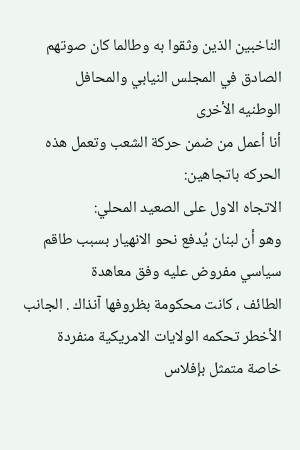الناخبين الذين وثقوا به وطالما كان صوتهم الصادق في المجلس النيابي والمحافل
الوطنيه الأخرى
أنا أعمل من ضمن حركة الشعب وتعمل هذه الحركه باتجاهين:
الاتجاه الاول على الصعيد المحلي:
وهو أن لبنان يُدفع نحو الانهيار بسبب طاقم سياسي مفروض عليه وفق معاهدة
الطائف ، كانت محكومة بظروفها آنذاك . الجانب
الأخطر تحكمه الولايات الامريكية منفردة خاصة متمثل بإفلاس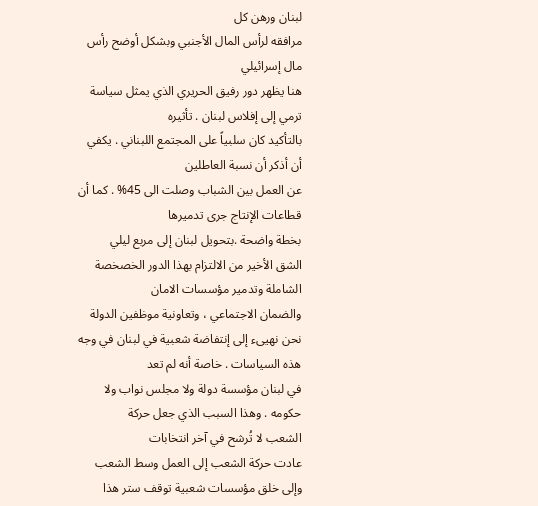لبنان ورهن كل
مرافقه لرأس المال الأجنبي وبشكل أوضح رأس مال إسرائيلي
هنا يظهر دور رفيق الحريري الذي يمثل سياسة ترمي إلى إفلاس لبنان . تأثيره
بالتأكيد كان سلبياً على المجتمع اللبناني . يكفي أن أذكر أن نسبة العاطلين
عن العمل بين الشباب وصلت الى 45% . كما أن قطاعات الإنتاج جرى تدميرها
بخطة واضحة .بتحويل لبنان إلى مربع ليلي
الشق الأخير من الالتزام بهذا الدور الخصخصة الشاملة وتدمير مؤسسات الامان
والضمان الاجتماعي ، وتعاونية موظفين الدولة
نحن نهيىء إلى إنتفاضة شعبية في لبنان في وجه هذه السياسات . خاصة أنه لم تعد
في لبنان مؤسسة دولة ولا مجلس نواب ولا حكومه . وهذا السبب الذي جعل حركة
الشعب لا تُرشح في آخر انتخابات
عادت حركة الشعب إلى العمل وسط الشعب وإلى خلق مؤسسات شعبية توقف ستر هذا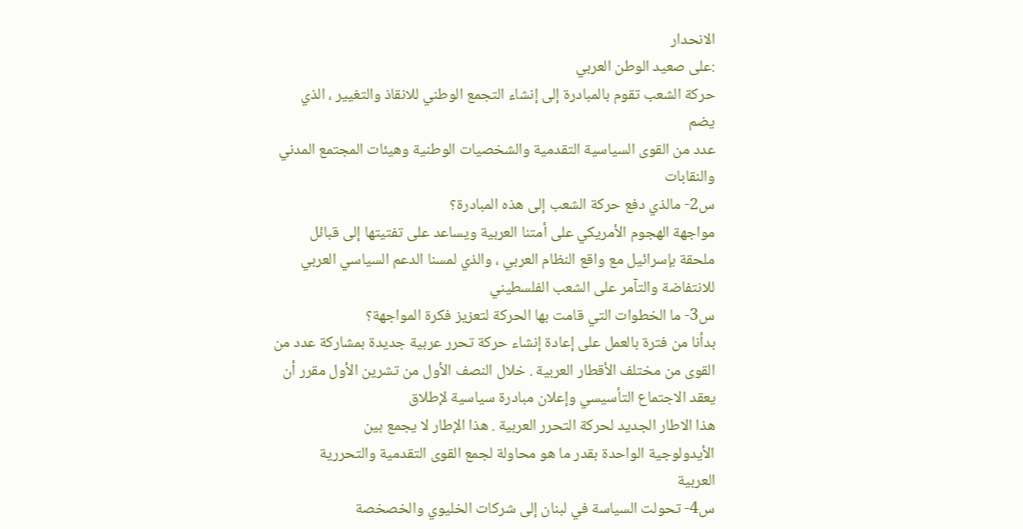الانحدار
:على صعيد الوطن العربي
حركة الشعب تقوم بالمبادرة إلى إنشاء التجمع الوطني للانقاذ والتغيير ، الذي
يضم
عدد من القوى السياسية التقدمية والشخصيات الوطنية وهيئات المجتمع المدني
والنقابات
س2- مالذي دفع حركة الشعب إلى هذه المبادرة؟
مواجهة الهجوم الأمريكي على أمتنا العربية ويساعد على تفتيتها إلى قبائل
ملحقة بإسرائيل مع واقع النظام العربي ، والذي لمسنا الدعم السياسي العربي
للانتفاضة والتآمر على الشعب الفلسطيني
س3- ما الخطوات التي قامت بها الحركة لتعزيز فكرة المواجهة؟
بدأنا من فترة بالعمل على إعادة إنشاء حركة تحرر عربية جديدة بمشاركة عدد من
القوى من مختلف الأقطار العربية . خلال النصف الأول من تشرين الأول مقرر أن
يعقد الاجتماع التأسيسي وإعلان مبادرة سياسية لإطلاق
هذا الاطار الجديد لحركة التحرر العربية . هذا الإطار لا يجمع بين
الأيدولوجية الواحدة بقدر ما هو محاولة لجمع القوى التقدمية والتحررية
العربية
س4- تحولت السياسة في لبنان إلى شركات الخليوي والخصخصة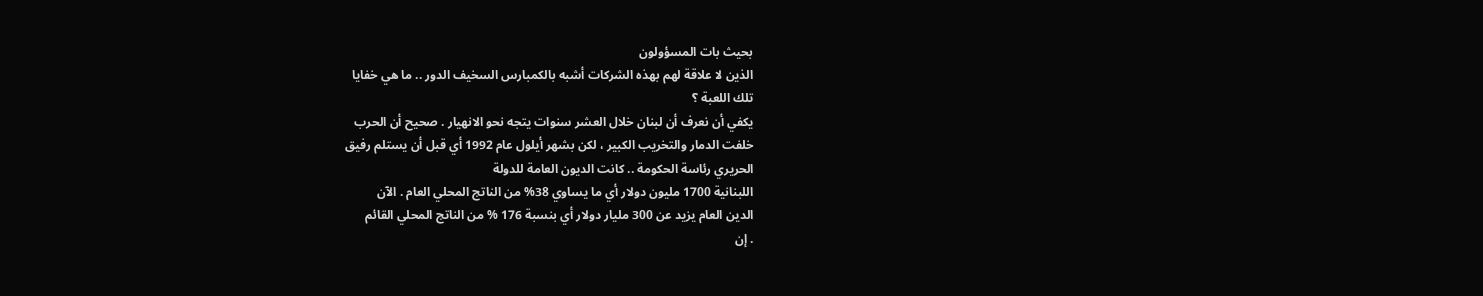بحيث بات المسؤولون
الذين لا علاقة لهم بهذه الشركات أشبه بالكمبارس السخيف الدور .. ما هي خفايا
تلك اللعبة ؟
يكفي أن نعرف أن لبنان خلال العشر سنوات يتجه نحو الانهيار . صحيح أن الحرب
خلفت الدمار والتخريب الكبير ، لكن بشهر أيلول عام 1992 أي قبل أن يستلم رفيق
الحريري رئاسة الحكومة .. كانت الديون العامة للدولة
اللبنانية 1700 مليون دولار أي ما يساوي 38% من الناتج المحلي العام . الآن
الدين العام يزيد عن 300 مليار دولار أي بنسبة 176 % من الناتج المحلي القائم
. إن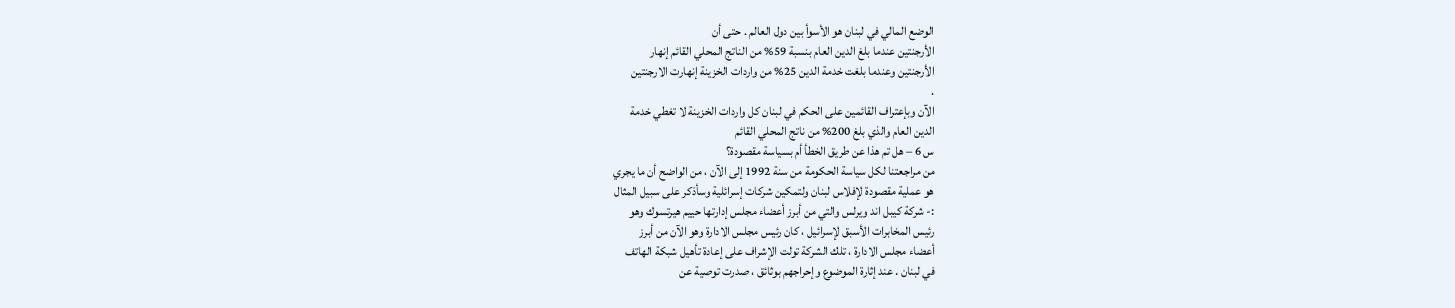الوضع المالي في لبنان هو الأسوأ بين دول العالم . حتى أن
الأرجنتين عندما بلغ الدين العام بنسبة 59% من الناتج المحلي القائم إنهار
الأرجنتين وعندما بلغت خدمة الدين 25% من واردات الخزينة إنهارت الارجنتين
.
الآن وبإعتراف القائمين على الحكم في لبنان كل واردات الخزينة لا تغطي خدمة
الدين العام والذي بلغ 200% من ناتج المحلي القائم
س 6 – هل تم هذا عن طريق الخطأ أم بسياسة مقصودة؟
من مراجعتنا لكل سياسة الحكومة من سنة 1992 إلى الآن ، من الواضح أن ما يجري
هو عملية مقصودة لإفلاس لبنان ولتمكين شركات إسرائلية وسأذكر على سبيل المثال
:- شركة كيبل اند ويرلس والتي من أبرز أعضاء مجلس إدارتها حييم هيرتسوك وهو
رئيس المخابرات الأسبق لإسرائيل ، كان رئيس مجلس الادارة وهو الآن من أبرز
أعضاء مجلس الادارة ، تلك الشركة تولت الإشراف على إعادة تأهيل شبكة الهاتف
في لبنان . عند إثارة الموضوع وإحراجهم بوثائق ، صدرت توصية عن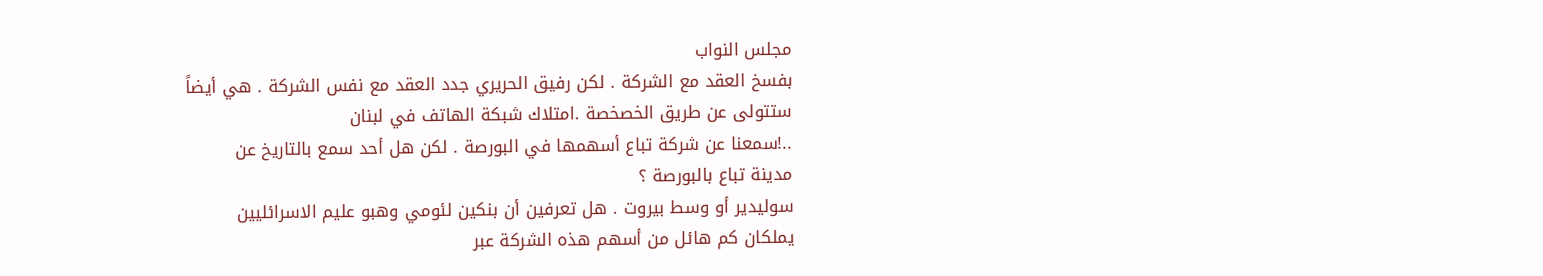مجلس النواب
بفسخ العقد مع الشركة . لكن رفيق الحريري جدد العقد مع نفس الشركة . هي أيضاً
ستتولى عن طريق الخصخصة .امتلاك شبكة الهاتف في لبنان
..!سمعنا عن شركة تباع أسهمها في البورصة . لكن هل أحد سمع بالتاريخ عن
مدينة تباع بالبورصة ؟
سوليدير أو وسط بيروت . هل تعرفين أن بنكين لئومي وهبو عليم الاسرائليين
يملكان كم هائل من أسهم هذه الشركة عبر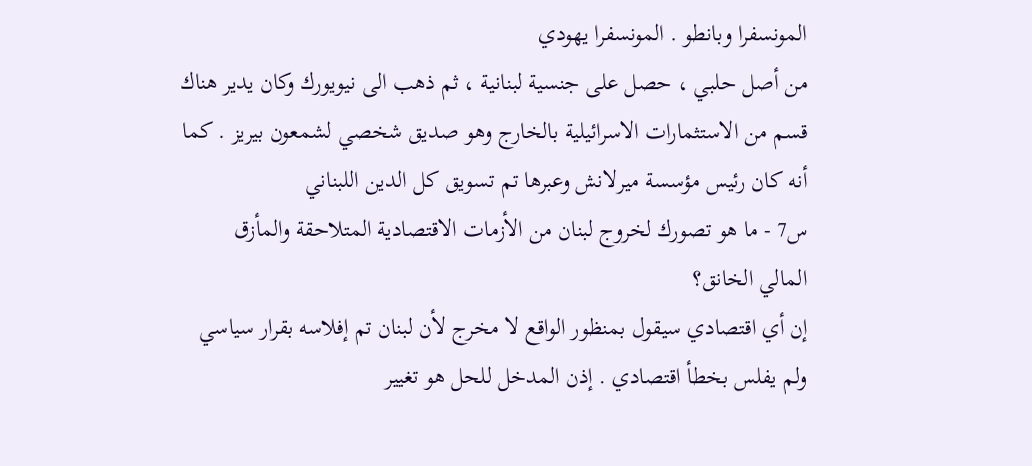المونسفرا وبانطو . المونسفرا يهودي
من أصل حلبي ، حصل على جنسية لبنانية ، ثم ذهب الى نيويورك وكان يدير هناك
قسم من الاستثمارات الاسرائيلية بالخارج وهو صديق شخصي لشمعون بيريز . كما
أنه كان رئيس مؤسسة ميرلانش وعبرها تم تسويق كل الدين اللبناني
س7 - ما هو تصورك لخروج لبنان من الأزمات الاقتصادية المتلاحقة والمأزق
المالي الخانق؟
إن أي اقتصادي سيقول بمنظور الواقع لا مخرج لأن لبنان تم إفلاسه بقرار سياسي
ولم يفلس بخطأ اقتصادي . إذن المدخل للحل هو تغيير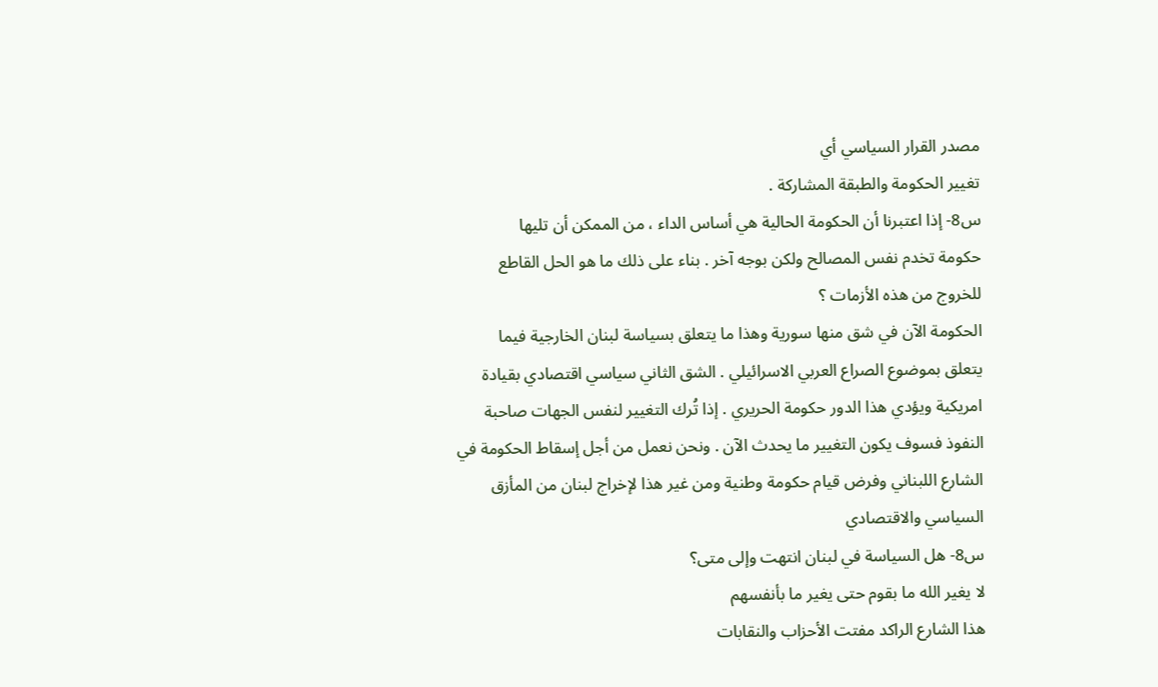مصدر القرار السياسي أي
تغيير الحكومة والطبقة المشاركة .
س8- إذا اعتبرنا أن الحكومة الحالية هي أساس الداء ، من الممكن أن تليها
حكومة تخدم نفس المصالح ولكن بوجه آخر . بناء على ذلك ما هو الحل القاطع
للخروج من هذه الأزمات ؟
الحكومة الآن في شق منها سورية وهذا ما يتعلق بسياسة لبنان الخارجية فيما
يتعلق بموضوع الصراع العربي الاسرائيلي . الشق الثاني سياسي اقتصادي بقيادة
امريكية ويؤدي هذا الدور حكومة الحريري . إذا تُرك التغيير لنفس الجهات صاحبة
النفوذ فسوف يكون التغيير ما يحدث الآن . ونحن نعمل من أجل إسقاط الحكومة في
الشارع اللبناني وفرض قيام حكومة وطنية ومن غير هذا لإخراج لبنان من المأزق
السياسي والاقتصادي
س8- هل السياسة في لبنان انتهت وإلى متى؟
لا يغير الله ما بقوم حتى يغير ما بأنفسهم
هذا الشارع الراكد مفتت الأحزاب والنقابات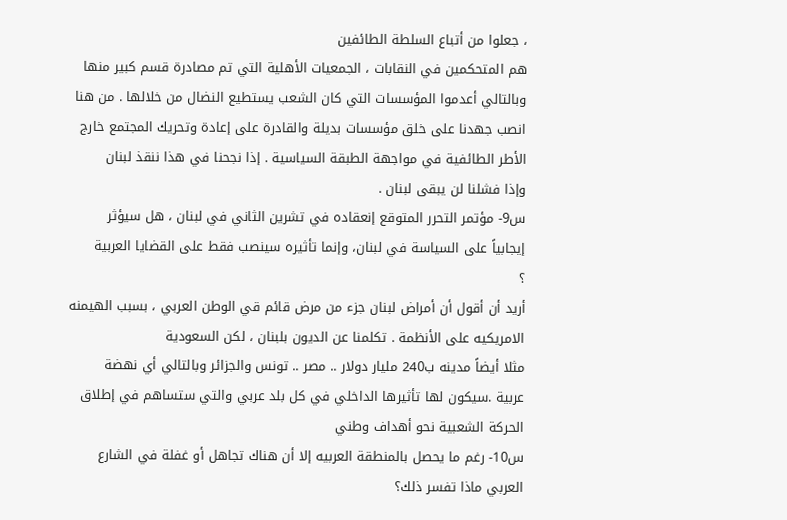، جعلوا من أتباع السلطة الطائفين
هم المتحكمين في النقابات ، الجمعيات الأهلية التي تم مصادرة قسم كبير منها
وبالتالي أعدموا المؤسسات التي كان الشعب يستطيع النضال من خلالها . من هنا
انصب جهدنا على خلق مؤسسات بديلة والقادرة على إعادة وتحريك المجتمع خارج
الأطر الطائفية في مواجهة الطبقة السياسية . إذا نجحنا في هذا ننقذ لبنان
وإذا فشلنا لن يبقى لبنان .
س9- مؤتمر التحرر المتوقع إنعقاده في تشرين الثاني في لبنان ، هل سيؤثر
إيجابياً على السياسة في لبنان، وإنما تأثيره سينصب فقط على القضايا العربية
؟
أريد أن أقول أن أمراض لبنان جزء من مرض قائم قي الوطن العربي ، بسبب الهيمنه
الامريكيه على الأنظمة . تكلمنا عن الديون بلبنان ، لكن السعودية
مثلا أيضاً مدينه ب240 مليار دولار .. مصر .. تونس والجزائر وبالتالي أي نهضة
عربية .سيكون لها تأثيرها الداخلي في كل بلد عربي والتي ستساهم في إطلاق
الحركة الشعبية نحو أهداف وطني
س10- رغم ما يحصل بالمنطقة العربيه إلا أن هناك تجاهل أو غفلة في الشارع
العربي ماذا تفسر ذلك؟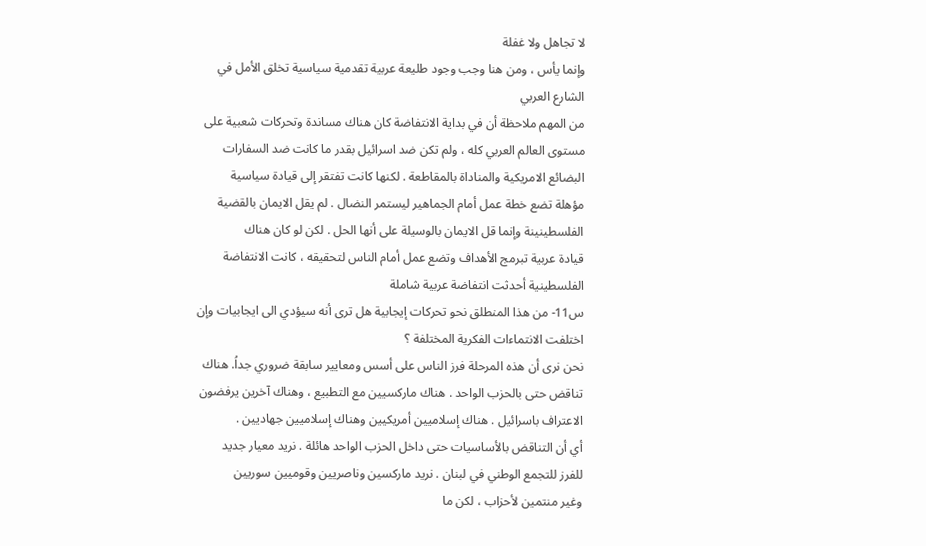لا تجاهل ولا غفلة
وإنما يأس ، ومن هنا وجب وجود طليعة عربية تقدمية سياسية تخلق الأمل في
الشارع العربي
من المهم ملاحظة أن في بداية الانتفاضة كان هناك مساندة وتحركات شعبية على
مستوى العالم العربي كله ، ولم تكن ضد اسرائيل بقدر ما كانت ضد السفارات
البضائع الامريكية والمناداة بالمقاطعة . لكنها كانت تفتقر إلى قيادة سياسية
مؤهلة تضع خطة عمل أمام الجماهير ليستمر النضال . لم يقل الايمان بالقضية
الفلسطينينة وإنما قل الايمان بالوسيلة على أنها الحل . لكن لو كان هناك
قيادة عربية تبرمج الأهداف وتضع عمل أمام الناس لتحقيقه ، كانت الانتفاضة
الفلسطينية أحدثت انتفاضة عربية شاملة
س11- من هذا المنطلق نحو تحركات إيجابية هل ترى أنه سيؤدي الى ايجابيات وإن
اختلفت الانتماءات الفكرية المختلفة ؟
نحن نرى أن هذه المرحلة فرز الناس على أسس ومعايير سابقة ضروري جداُ. هناك
تناقض حتى بالحزب الواحد . هناك ماركسيين مع التطبيع ، وهناك آخرين يرفضون
الاعتراف باسرائيل . هناك إسلاميين أمريكيين وهناك إسلاميين جهاديين .
أي أن التناقض بالأساسيات حتى داخل الحزب الواحد هائلة . نريد معيار جديد
للفرز للتجمع الوطني في لبنان . نريد ماركسين وناصريين وقوميين سوريين
وغير منتمين لأحزاب ، لكن ما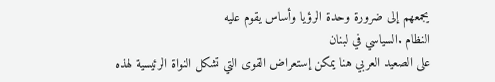يجمعهم إلى ضرورة وحدة الرؤيا وأساس يقوم عليه
النظام .السياسي في لبنان
على الصعيد العربي هنا يمكن إستعراض القوى التي تشكل النواة الرئيسية لهذه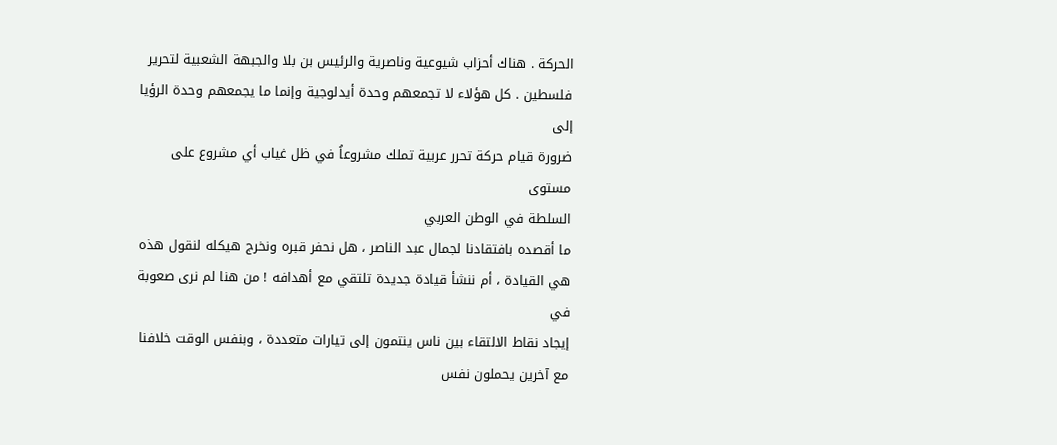الحركة . هناك أحزاب شيوعية وناصرية والرئيس بن بلا والجبهة الشعبية لتحرير
فلسطين . كل هؤلاء لا تجمعهم وحدة أيدلوجية وإنما ما يجمعهم وحدة الرؤيا إلى
ضرورة قيام حركة تحرر عربية تملك مشروعاُ في ظل غياب أي مشروع على مستوى
السلطة في الوطن العربي
ما أقصده بافتقادنا لجمال عبد الناصر ، هل نحفر قبره ونخرج هيكله لنقول هذه
هي القيادة ، أم ننشأ قيادة جديدة تلتقي مع أهدافه ! من هنا لم نرى صعوبة في
إيجاد نقاط الالتقاء بين ناس ينتمون إلى تيارات متعددة ، وبنفس الوقت خلافنا
مع آخرين يحملون نفس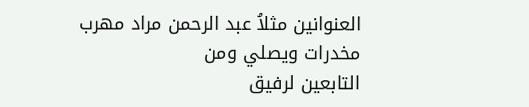العنوانين مثلاُ عبد الرحمن مراد مهرب مخدرات ويصلي ومن
التابعين لرفيق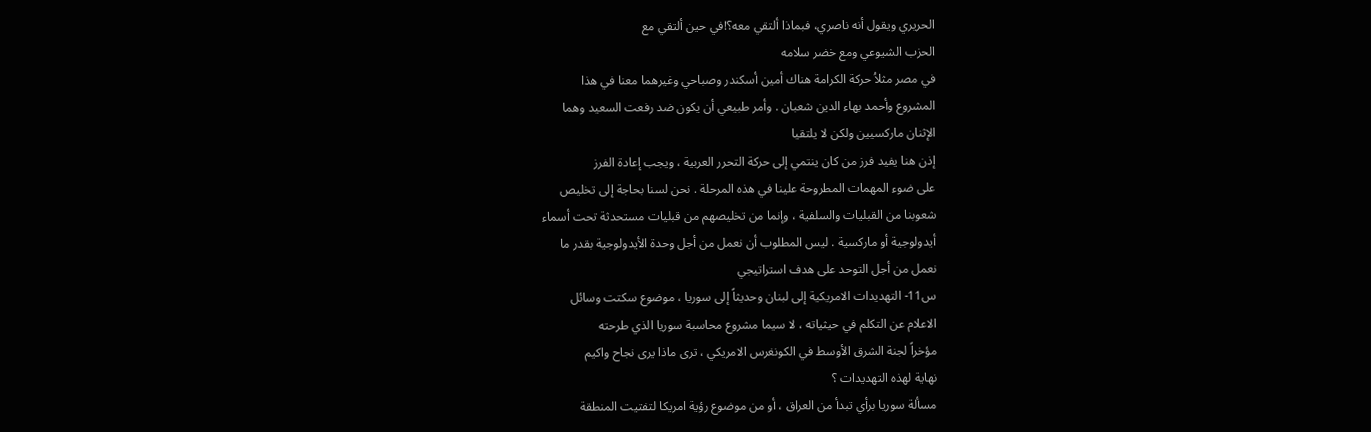الحريري ويقول أنه ناصري، فبماذا ألتقي معه؟!في حين ألتقي مع
الحزب الشيوعي ومع خضر سلامه
في مصر مثلاُ حركة الكرامة هناك أمين أسكندر وصباحي وغيرهما معنا في هذا
المشروع وأحمد بهاء الدين شعبان . وأمر طبيعي أن يكون ضد رفعت السعيد وهما
الإثنان ماركسيين ولكن لا يلتقيا
إذن هنا يفيد فرز من كان ينتمي إلى حركة التحرر العربية ، ويجب إعادة الفرز
على ضوء المهمات المطروحة علينا في هذه المرحلة . نحن لسنا بحاجة إلى تخليص
شعوبنا من القبليات والسلفية ، وإنما من تخليصهم من قبليات مستحدثة تحت أسماء
أيدولوجية أو ماركسية . ليس المطلوب أن نعمل من أجل وحدة الأيدولوجية بقدر ما
نعمل من أجل التوحد على هدف استراتيجي
س11- التهديدات الامريكية إلى لبنان وحديثاً إلى سوريا ، موضوع سكتت وسائل
الاعلام عن التكلم في حيثياته ، لا سيما مشروع محاسبة سوريا الذي طرحته
مؤخراً لجنة الشرق الأوسط في الكونغرس الامريكي ، ترى ماذا يرى نجاح واكيم
نهاية لهذه التهديدات ؟
مسألة سوريا برأي تبدأ من العراق ، أو من موضوع رؤية امريكا لتفتيت المنطقة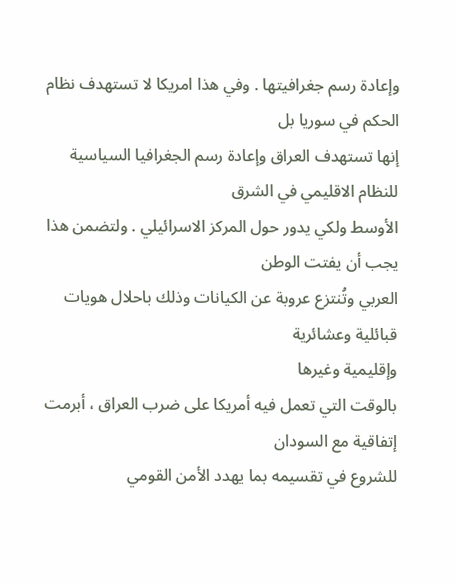وإعادة رسم جغرافيتها . وفي هذا امريكا لا تستهدف نظام الحكم في سوريا بل
إنها تستهدف العراق وإعادة رسم الجغرافيا السياسية للنظام الاقليمي في الشرق
الأوسط ولكي يدور حول المركز الاسرائيلي . ولتضمن هذا يجب أن يفتت الوطن
العربي وتُنتزع عروبة عن الكيانات وذلك باحلال هويات قبائلية وعشائرية
وإقليمية وغيرها
بالوقت التي تعمل فيه أمريكا على ضرب العراق ، أبرمت إتفاقية مع السودان
للشروع في تقسيمه بما يهدد الأمن القومي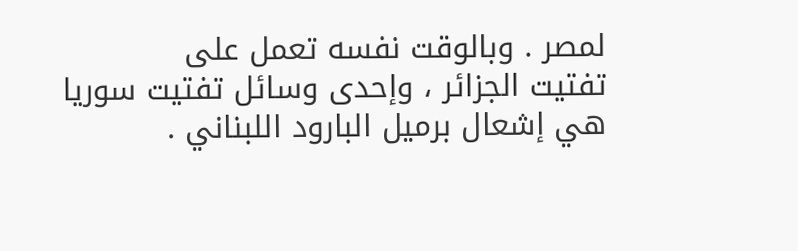لمصر . وبالوقت نفسه تعمل على
تفتيت الجزائر ، وإحدى وسائل تفتيت سوريا هي إشعال برميل البارود اللبناني .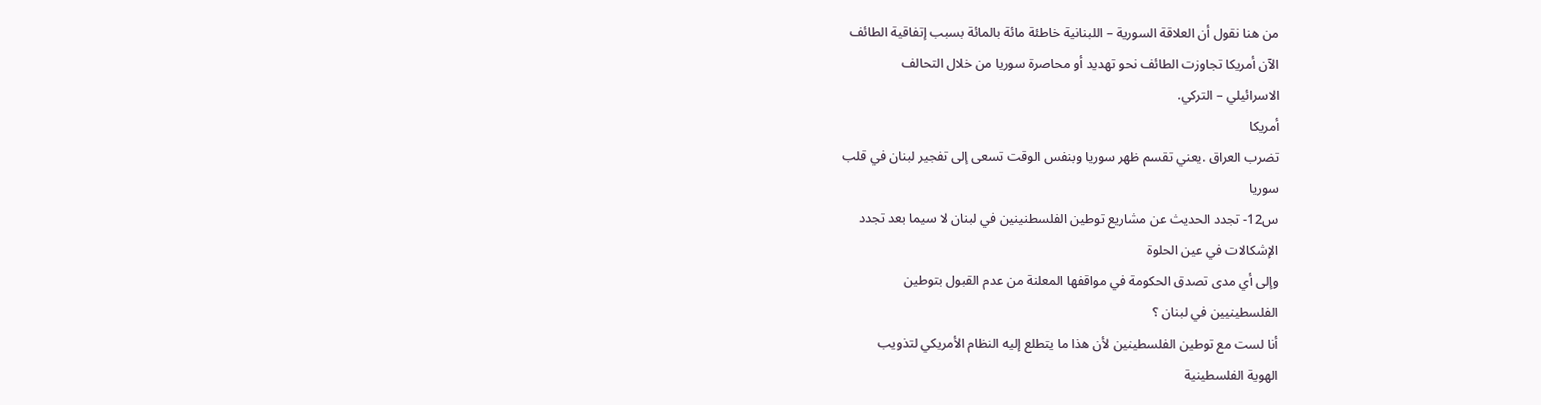من هنا نقول أن العلاقة السورية – اللبنانية خاطئة مائة بالمائة بسبب إتفاقية الطائف
الآن أمريكا تجاوزت الطائف نحو تهديد أو محاصرة سوريا من خلال التحالف
الاسرائيلي – التركي.
أمريكا
تضرب العراق .يعني تقسم ظهر سوريا وبنفس الوقت تسعى إلى تفجير لبنان في قلب
سوريا
س12- تجدد الحديث عن مشاريع توطين الفلسطنينين في لبنان لا سيما بعد تجدد
الإشكالات في عين الحلوة
وإلى أي مدى تصدق الحكومة في مواقفها المعلنة من عدم القبول بتوطين
الفلسطينيين في لبنان ؟
أنا لست مع توطين الفلسطينين لأن هذا ما يتطلع إليه النظام الأمريكي لتذويب
الهوية الفلسطينية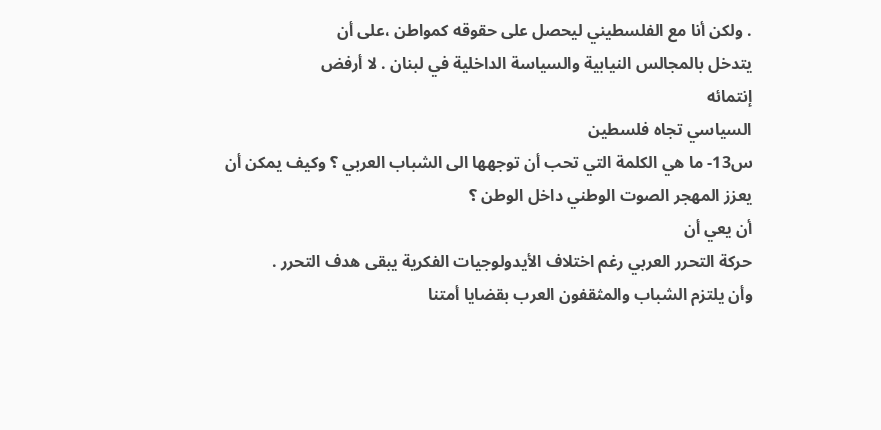. ولكن أنا مع الفلسطيني ليحصل على حقوقه كمواطن ،على أن
يتدخل بالمجالس النيابية والسياسة الداخلية في لبنان . لا أرفض
إنتمائه
السياسي تجاه فلسطين
س13- ما هي الكلمة التي تحب أن توجهها الى الشباب العربي ؟ وكيف يمكن أن
يعزز المهجر الصوت الوطني داخل الوطن ؟
أن يعي أن
حركة التحرر العربي رغم اختلاف الأيدولوجيات الفكرية يبقى هدف التحرر .
وأن يلتزم الشباب والمثقفون العرب بقضايا أمتنا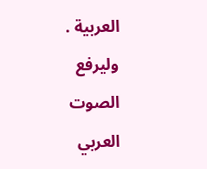العربية . وليرفع الصوت
العربي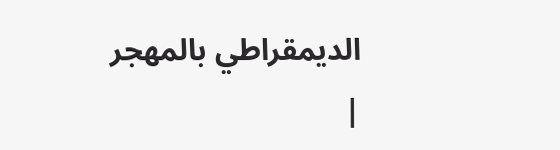الديمقراطي بالمهجر
|